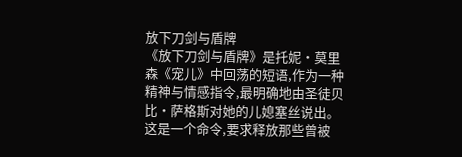放下刀剑与盾牌
《放下刀剑与盾牌》是托妮·莫里森《宠儿》中回荡的短语,作为一种精神与情感指令,最明确地由圣徒贝比·萨格斯对她的儿媳塞丝说出。这是一个命令,要求释放那些曾被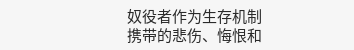奴役者作为生存机制携带的悲伤、悔恨和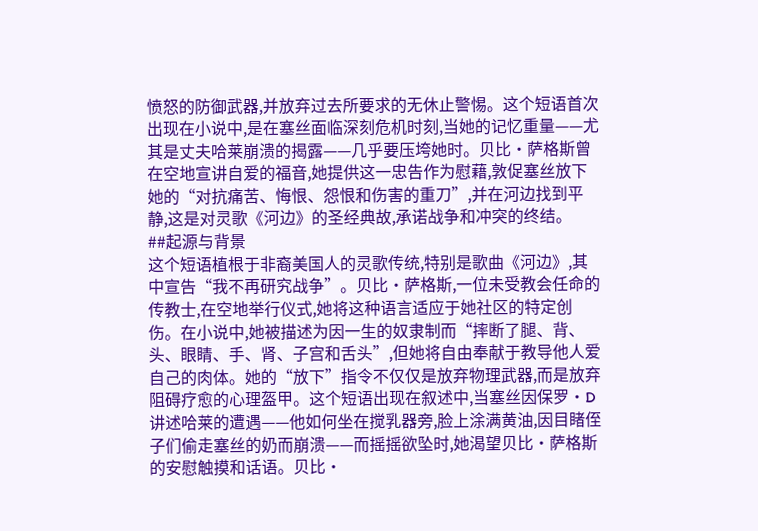愤怒的防御武器,并放弃过去所要求的无休止警惕。这个短语首次出现在小说中,是在塞丝面临深刻危机时刻,当她的记忆重量——尤其是丈夫哈莱崩溃的揭露——几乎要压垮她时。贝比·萨格斯曾在空地宣讲自爱的福音,她提供这一忠告作为慰藉,敦促塞丝放下她的“对抗痛苦、悔恨、怨恨和伤害的重刀”,并在河边找到平静,这是对灵歌《河边》的圣经典故,承诺战争和冲突的终结。
##起源与背景
这个短语植根于非裔美国人的灵歌传统,特别是歌曲《河边》,其中宣告“我不再研究战争”。贝比·萨格斯,一位未受教会任命的传教士,在空地举行仪式,她将这种语言适应于她社区的特定创伤。在小说中,她被描述为因一生的奴隶制而“摔断了腿、背、头、眼睛、手、肾、子宫和舌头”,但她将自由奉献于教导他人爱自己的肉体。她的“放下”指令不仅仅是放弃物理武器,而是放弃阻碍疗愈的心理盔甲。这个短语出现在叙述中,当塞丝因保罗·D讲述哈莱的遭遇——他如何坐在搅乳器旁,脸上涂满黄油,因目睹侄子们偷走塞丝的奶而崩溃——而摇摇欲坠时,她渴望贝比·萨格斯的安慰触摸和话语。贝比·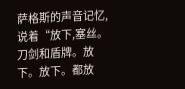萨格斯的声音记忆,说着“放下,塞丝。刀剑和盾牌。放下。放下。都放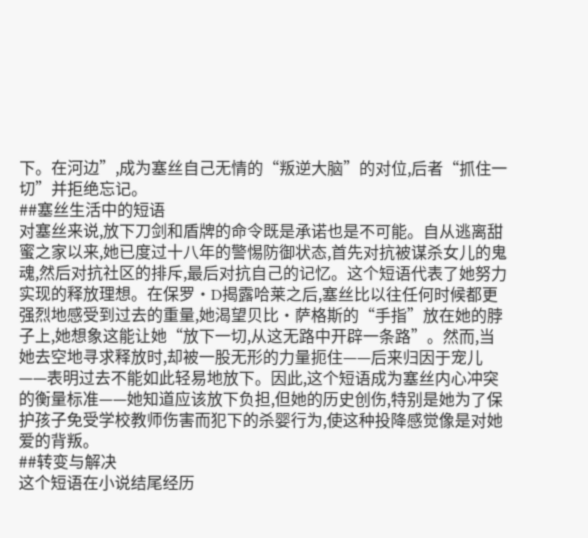下。在河边”,成为塞丝自己无情的“叛逆大脑”的对位,后者“抓住一切”并拒绝忘记。
##塞丝生活中的短语
对塞丝来说,放下刀剑和盾牌的命令既是承诺也是不可能。自从逃离甜蜜之家以来,她已度过十八年的警惕防御状态,首先对抗被谋杀女儿的鬼魂,然后对抗社区的排斥,最后对抗自己的记忆。这个短语代表了她努力实现的释放理想。在保罗·D揭露哈莱之后,塞丝比以往任何时候都更强烈地感受到过去的重量,她渴望贝比·萨格斯的“手指”放在她的脖子上,她想象这能让她“放下一切,从这无路中开辟一条路”。然而,当她去空地寻求释放时,却被一股无形的力量扼住——后来归因于宠儿——表明过去不能如此轻易地放下。因此,这个短语成为塞丝内心冲突的衡量标准——她知道应该放下负担,但她的历史创伤,特别是她为了保护孩子免受学校教师伤害而犯下的杀婴行为,使这种投降感觉像是对她爱的背叛。
##转变与解决
这个短语在小说结尾经历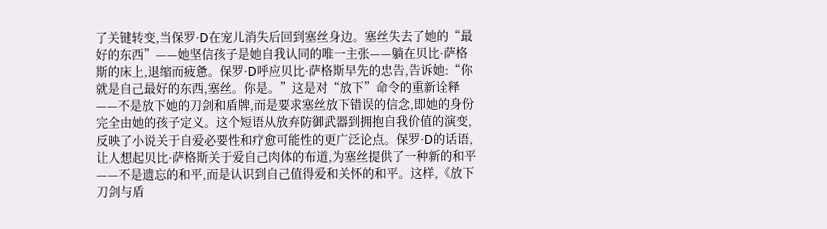了关键转变,当保罗·D在宠儿消失后回到塞丝身边。塞丝失去了她的“最好的东西”——她坚信孩子是她自我认同的唯一主张——躺在贝比·萨格斯的床上,退缩而疲惫。保罗·D呼应贝比·萨格斯早先的忠告,告诉她:“你就是自己最好的东西,塞丝。你是。”这是对“放下”命令的重新诠释——不是放下她的刀剑和盾牌,而是要求塞丝放下错误的信念,即她的身份完全由她的孩子定义。这个短语从放弃防御武器到拥抱自我价值的演变,反映了小说关于自爱必要性和疗愈可能性的更广泛论点。保罗·D的话语,让人想起贝比·萨格斯关于爱自己肉体的布道,为塞丝提供了一种新的和平——不是遗忘的和平,而是认识到自己值得爱和关怀的和平。这样,《放下刀剑与盾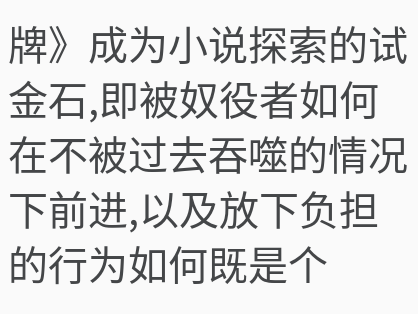牌》成为小说探索的试金石,即被奴役者如何在不被过去吞噬的情况下前进,以及放下负担的行为如何既是个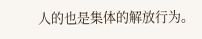人的也是集体的解放行为。